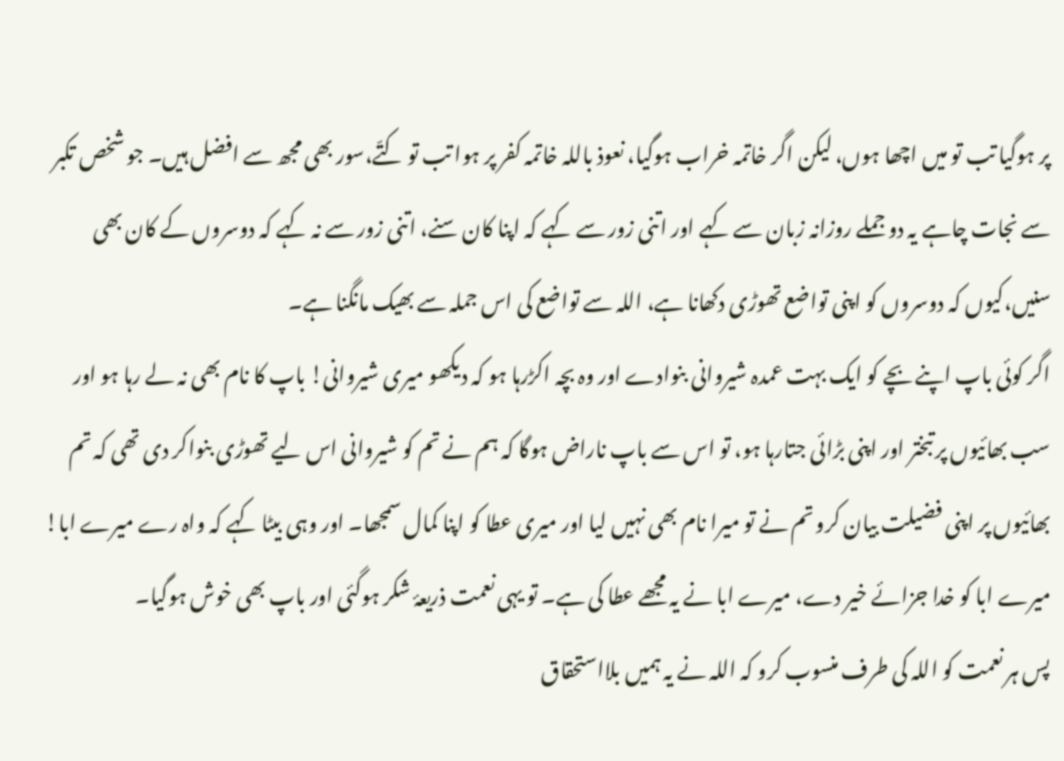پر ہوگیا تب تو میں اچھا ہوں، لیکن اگر خاتمہ خراب ہوگیا، نعوذ باللہ خاتمہ کفر پر ہوا تب تو کتّے،سور بھی مجھ سے افضل ہیں۔ جو شخص تکبر سے نجات چاہے یہ دو جملے روزانہ زبان سے کہے اور اتنی زور سے کہے کہ اپنا کان سنے، اتنی زور سے نہ کہے کہ دوسروں کے کان بھی سنیں،کیوں کہ دوسروں کو اپنی تواضع تھوڑی دکھانا ہے، اللہ سے تواضع کی اس جملہ سے بھیک مانگنا ہے۔
اگر کوئی باپ اپنے بچے کو ایک بہت عمدہ شیروانی بنوادے اور وہ بچہ اکڑرہا ہو کہ دیکھو میری شیروانی! باپ کا نام بھی نہ لے رہا ہو اور سب بھائیوں پر تبختر اور اپنی بڑائی جتارہا ہو، تو اس سے باپ ناراض ہوگا کہ ہم نے تم کو شیروانی اس لیے تھوڑی بنواکر دی تھی کہ تم بھائیوں پر اپنی فضیلت بیان کرو تم نے تو میرا نام بھی نہیں لیا اور میری عطا کو اپنا کمال سمجھا۔ اور وہی بیٹا کہے کہ واہ رے میرے ابا! میرے ابا کو خدا جزائے خیر دے، میرے ابا نے یہ مجھے عطا کی ہے۔ تو یہی نعمت ذریعۂ شکر ہوگئی اور باپ بھی خوش ہوگیا۔
پس ہر نعمت کو اللہ کی طرف منسوب کرو کہ اللہ نے یہ ہمیں بلااستحقاق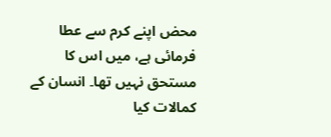محض اپنے کرم سے عطا فرمائی ہے، میں اس کا مستحق نہیں تھا۔ انسان کے کمالات کیا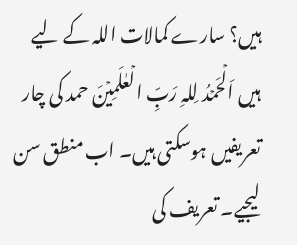ہیں؟ سارے کمالات اللہ کے لیے ہیں اَلۡحَمۡدُ لِلہِ رَبِّ الۡعٰلَمِیۡنَ حمد کی چار تعریفیں ہوسکتی ہیں۔ اب منطق سن لیجیے۔ تعریف کی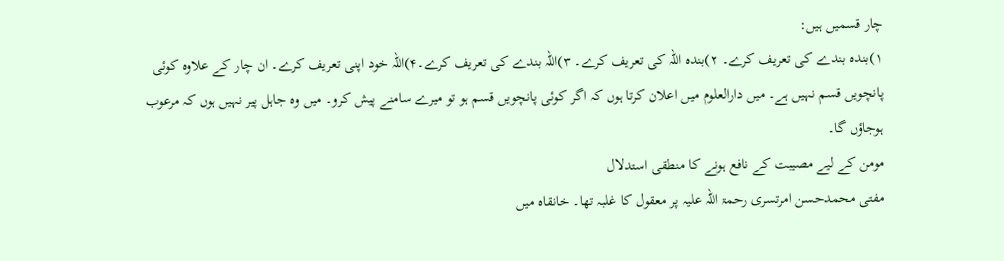چار قسمیں ہیں:
۱)بندہ بندے کی تعریف کرے۔ ۲)بندہ اللہ کی تعریف کرے۔ ۳)اللہ بندے کی تعریف کرے۔۴)اللہ خود اپنی تعریف کرے۔ ان چار کے علاوہ کوئی پانچویں قسم نہیں ہے۔ میں دارالعلوم میں اعلان کرتا ہوں کہ اگر کوئی پانچویں قسم ہو تو میرے سامنے پیش کرو۔ میں وہ جاہل پیر نہیں ہوں کہ مرعوب ہوجاؤں گا۔
مومن کے لیے مصیبت کے نافع ہونے کا منطقی استدلال
مفتی محمدحسن امرتسری رحمۃ اللہ علیہ پر معقول کا غلبہ تھا۔ خانقاہ میں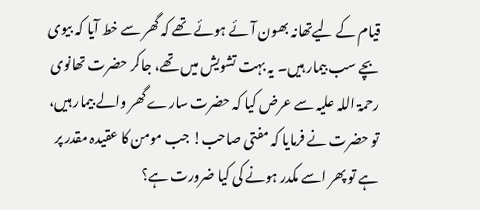قیام کے لیےتھانہ بھون آئے ہوئے تھے کہ گھر سے خط آیا کہ بیوی بچے سب بیمار ہیں۔ یہ بہت تشویش میں تھے، جاکر حضرت تھانوی رحمۃ اللہ علیہ سے عرض کیا کہ حضرت سارے گھر والے بیمار ہیں، تو حضرت نے فرمایا کہ مفتی صاحب! جب مومن کا عقیدہ مقدر پر ہے تو پھر اسے مکدر ہونے کی کیا ضرورت ہے؟